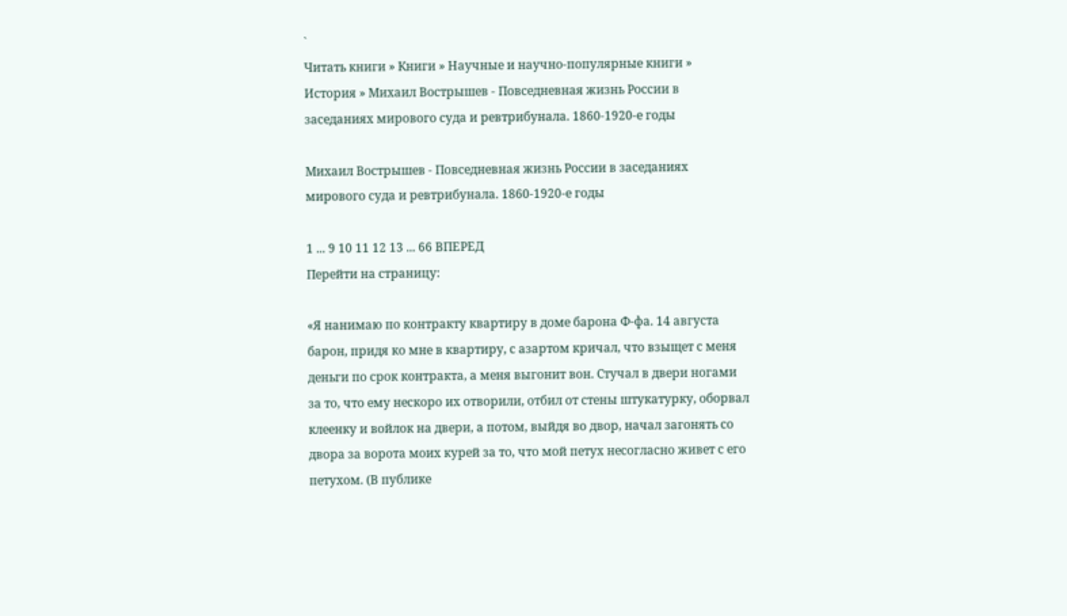`
Читать книги » Книги » Научные и научно-популярные книги » История » Михаил Вострышев - Повседневная жизнь России в заседаниях мирового суда и ревтрибунала. 1860-1920-е годы

Михаил Вострышев - Повседневная жизнь России в заседаниях мирового суда и ревтрибунала. 1860-1920-е годы

1 ... 9 10 11 12 13 ... 66 ВПЕРЕД
Перейти на страницу:

«Я нанимаю по контракту квартиру в доме барона Ф-фа. 14 августа барон, придя ко мне в квартиру, с азартом кричал, что взыщет с меня деньги по срок контракта, а меня выгонит вон. Стучал в двери ногами за то, что ему нескоро их отворили, отбил от стены штукатурку, оборвал клеенку и войлок на двери, а потом, выйдя во двор, начал загонять со двора за ворота моих курей за то, что мой петух несогласно живет с его петухом. (В публике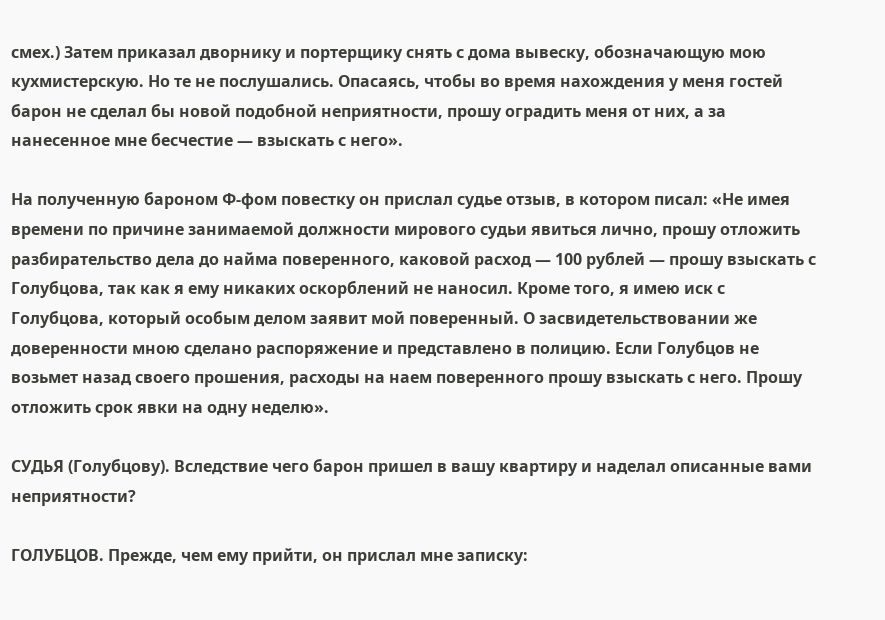смех.) Затем приказал дворнику и портерщику снять с дома вывеску, обозначающую мою кухмистерскую. Но те не послушались. Опасаясь, чтобы во время нахождения у меня гостей барон не сделал бы новой подобной неприятности, прошу оградить меня от них, а за нанесенное мне бесчестие — взыскать с него».

На полученную бароном Ф-фом повестку он прислал судье отзыв, в котором писал: «Не имея времени по причине занимаемой должности мирового судьи явиться лично, прошу отложить разбирательство дела до найма поверенного, каковой расход — 100 рублей — прошу взыскать с Голубцова, так как я ему никаких оскорблений не наносил. Кроме того, я имею иск с Голубцова, который особым делом заявит мой поверенный. О засвидетельствовании же доверенности мною сделано распоряжение и представлено в полицию. Если Голубцов не возьмет назад своего прошения, расходы на наем поверенного прошу взыскать с него. Прошу отложить срок явки на одну неделю».

СУДЬЯ (Голубцову). Вследствие чего барон пришел в вашу квартиру и наделал описанные вами неприятности?

ГОЛУБЦОВ. Прежде, чем ему прийти, он прислал мне записку: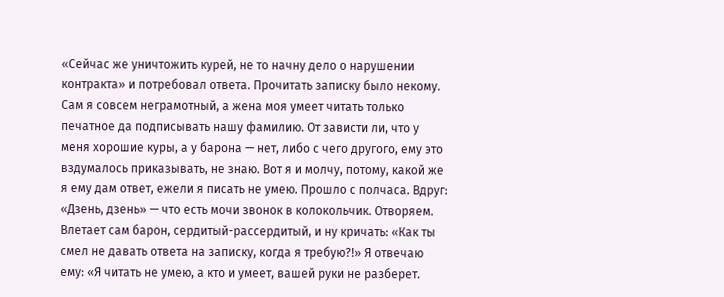«Сейчас же уничтожить курей, не то начну дело о нарушении контракта» и потребовал ответа. Прочитать записку было некому. Сам я совсем неграмотный, а жена моя умеет читать только печатное да подписывать нашу фамилию. От зависти ли, что у меня хорошие куры, а у барона — нет, либо с чего другого, ему это вздумалось приказывать, не знаю. Вот я и молчу, потому, какой же я ему дам ответ, ежели я писать не умею. Прошло с полчаса. Вдруг: «Дзень, дзень» — что есть мочи звонок в колокольчик. Отворяем. Влетает сам барон, сердитый-рассердитый, и ну кричать: «Как ты смел не давать ответа на записку, когда я требую?!» Я отвечаю ему: «Я читать не умею, а кто и умеет, вашей руки не разберет.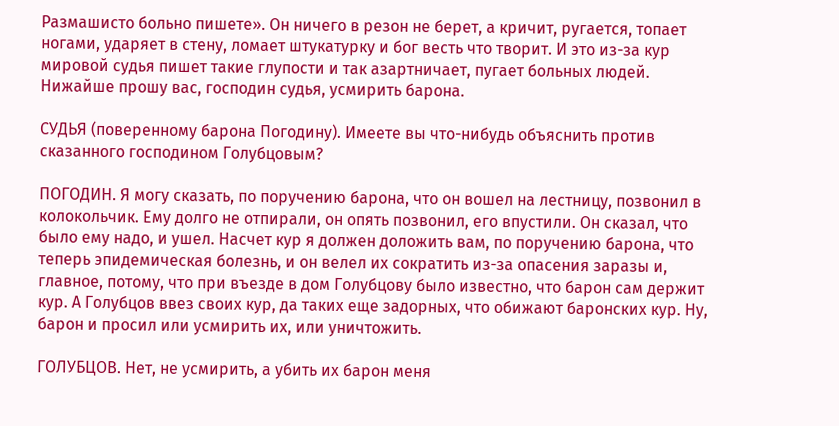Размашисто больно пишете». Он ничего в резон не берет, а кричит, ругается, топает ногами, ударяет в стену, ломает штукатурку и бог весть что творит. И это из-за кур мировой судья пишет такие глупости и так азартничает, пугает больных людей. Нижайше прошу вас, господин судья, усмирить барона.

СУДЬЯ (поверенному барона Погодину). Имеете вы что-нибудь объяснить против сказанного господином Голубцовым?

ПОГОДИН. Я могу сказать, по поручению барона, что он вошел на лестницу, позвонил в колокольчик. Ему долго не отпирали, он опять позвонил, его впустили. Он сказал, что было ему надо, и ушел. Насчет кур я должен доложить вам, по поручению барона, что теперь эпидемическая болезнь, и он велел их сократить из-за опасения заразы и, главное, потому, что при въезде в дом Голубцову было известно, что барон сам держит кур. А Голубцов ввез своих кур, да таких еще задорных, что обижают баронских кур. Ну, барон и просил или усмирить их, или уничтожить.

ГОЛУБЦОВ. Нет, не усмирить, а убить их барон меня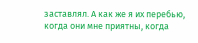заставлял. А как же я их перебью, когда они мне приятны, когда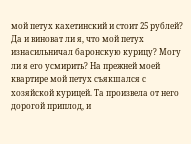мой петух кахетинский и стоит 25 рублей? Да и виноват ли я, что мой петух изнасильничал баронскую курицу? Могу ли я его усмирить? На прежней моей квартире мой петух съякшался с хозяйской курицей. Та произвела от него дорогой приплод, и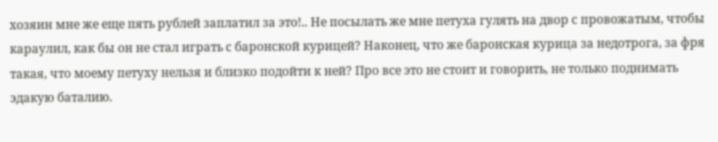хозяин мне же еще пять рублей заплатил за это!.. Не посылать же мне петуха гулять на двор с провожатым, чтобы караулил, как бы он не стал играть с баронской курицей? Наконец, что же баронская курица за недотрога, за фря такая, что моему петуху нельзя и близко подойти к ней? Про все это не стоит и говорить, не только поднимать эдакую баталию.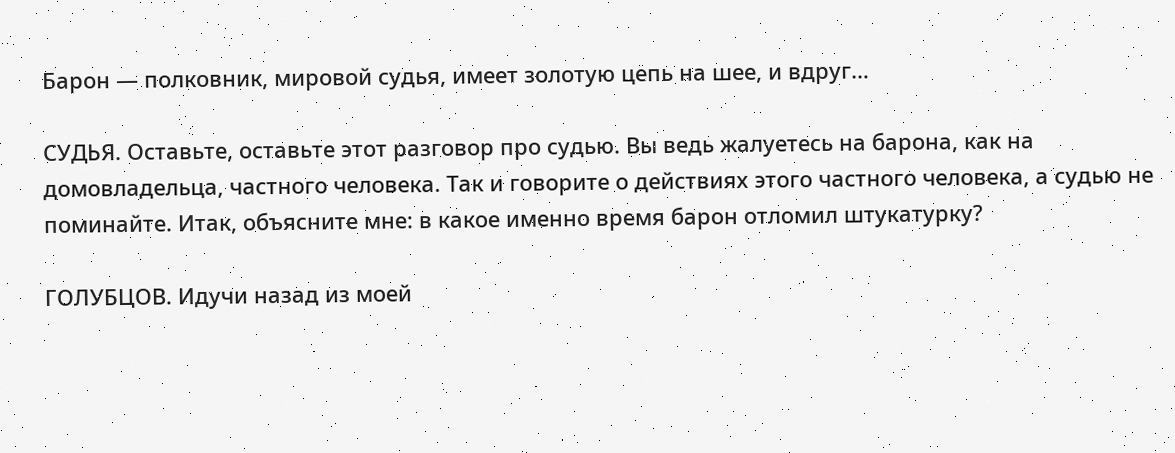Барон — полковник, мировой судья, имеет золотую цепь на шее, и вдруг…

СУДЬЯ. Оставьте, оставьте этот разговор про судью. Вы ведь жалуетесь на барона, как на домовладельца, частного человека. Так и говорите о действиях этого частного человека, а судью не поминайте. Итак, объясните мне: в какое именно время барон отломил штукатурку?

ГОЛУБЦОВ. Идучи назад из моей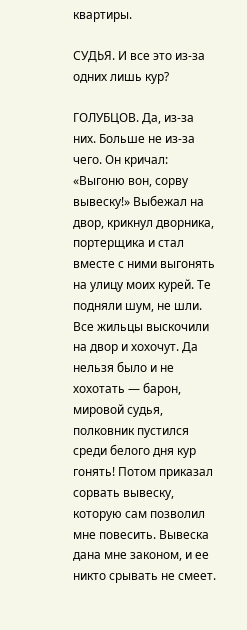квартиры.

СУДЬЯ. И все это из-за одних лишь кур?

ГОЛУБЦОВ. Да, из-за них. Больше не из-за чего. Он кричал: «Выгоню вон, сорву вывеску!» Выбежал на двор, крикнул дворника, портерщика и стал вместе с ними выгонять на улицу моих курей. Те подняли шум, не шли. Все жильцы выскочили на двор и хохочут. Да нельзя было и не хохотать — барон, мировой судья, полковник пустился среди белого дня кур гонять! Потом приказал сорвать вывеску, которую сам позволил мне повесить. Вывеска дана мне законом, и ее никто срывать не смеет.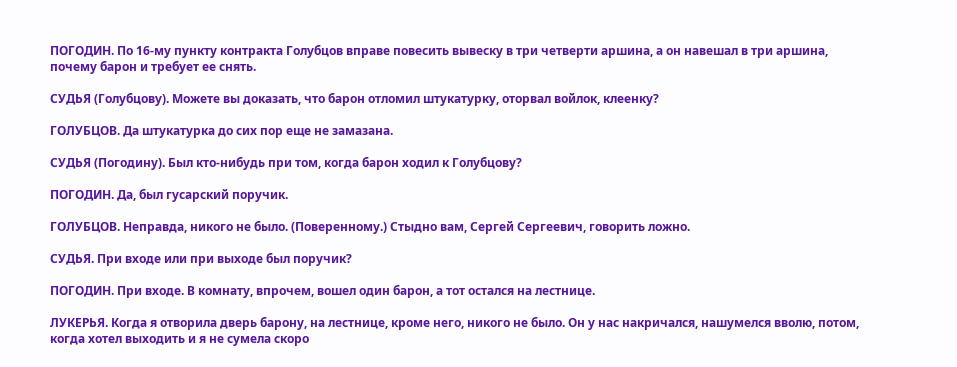ПОГОДИН. По 16-му пункту контракта Голубцов вправе повесить вывеску в три четверти аршина, а он навешал в три аршина, почему барон и требует ее снять.

СУДЬЯ (Голубцову). Можете вы доказать, что барон отломил штукатурку, оторвал войлок, клеенку?

ГОЛУБЦОВ. Да штукатурка до сих пор еще не замазана.

СУДЬЯ (Погодину). Был кто-нибудь при том, когда барон ходил к Голубцову?

ПОГОДИН. Да, был гусарский поручик.

ГОЛУБЦОВ. Неправда, никого не было. (Поверенному.) Стыдно вам, Сергей Сергеевич, говорить ложно.

СУДЬЯ. При входе или при выходе был поручик?

ПОГОДИН. При входе. В комнату, впрочем, вошел один барон, а тот остался на лестнице.

ЛУКЕРЬЯ. Когда я отворила дверь барону, на лестнице, кроме него, никого не было. Он у нас накричался, нашумелся вволю, потом, когда хотел выходить и я не сумела скоро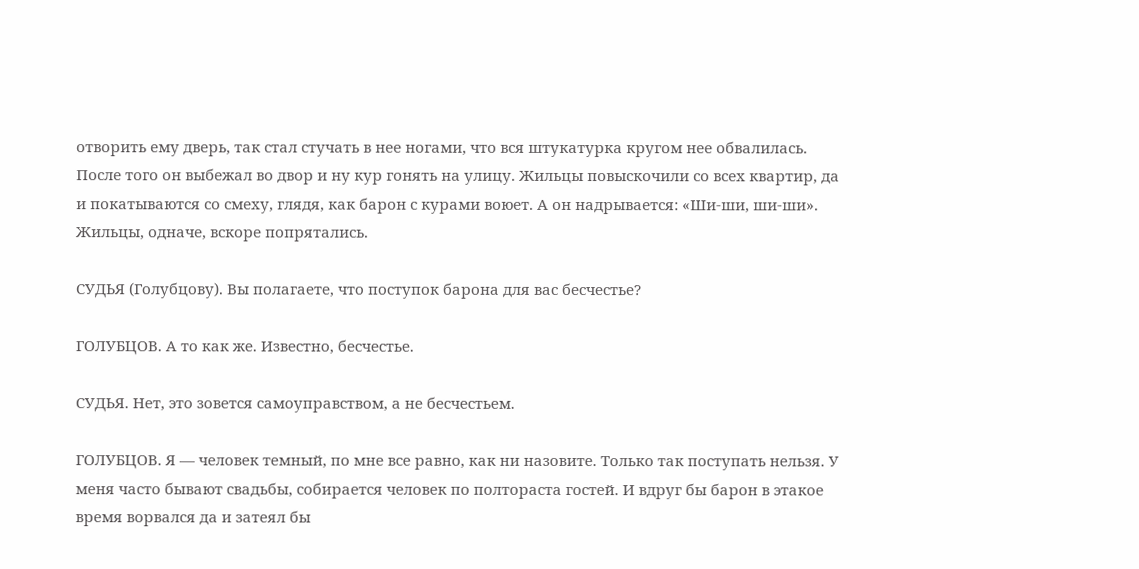отворить ему дверь, так стал стучать в нее ногами, что вся штукатурка кругом нее обвалилась. После того он выбежал во двор и ну кур гонять на улицу. Жильцы повыскочили со всех квартир, да и покатываются со смеху, глядя, как барон с курами воюет. А он надрывается: «Ши-ши, ши-ши». Жильцы, одначе, вскоре попрятались.

СУДЬЯ (Голубцову). Вы полагаете, что поступок барона для вас бесчестье?

ГОЛУБЦОВ. А то как же. Известно, бесчестье.

СУДЬЯ. Нет, это зовется самоуправством, а не бесчестьем.

ГОЛУБЦОВ. Я — человек темный, по мне все равно, как ни назовите. Только так поступать нельзя. У меня часто бывают свадьбы, собирается человек по полтораста гостей. И вдруг бы барон в этакое время ворвался да и затеял бы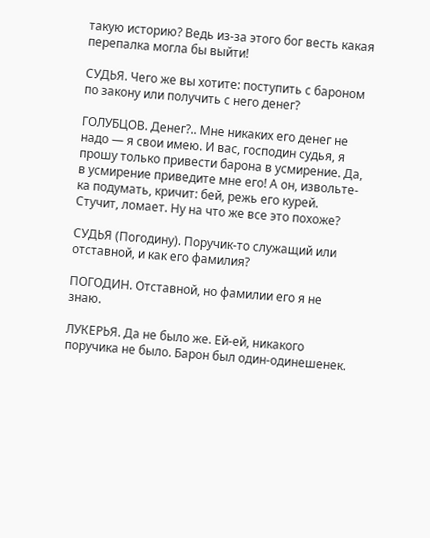такую историю? Ведь из-за этого бог весть какая перепалка могла бы выйти!

СУДЬЯ. Чего же вы хотите: поступить с бароном по закону или получить с него денег?

ГОЛУБЦОВ. Денег?.. Мне никаких его денег не надо — я свои имею. И вас, господин судья, я прошу только привести барона в усмирение. Да, в усмирение приведите мне его! А он, извольте-ка подумать, кричит: бей, режь его курей. Стучит, ломает. Ну на что же все это похоже?

СУДЬЯ (Погодину). Поручик-то служащий или отставной, и как его фамилия?

ПОГОДИН. Отставной, но фамилии его я не знаю.

ЛУКЕРЬЯ. Да не было же. Ей-ей, никакого поручика не было. Барон был один-одинешенек.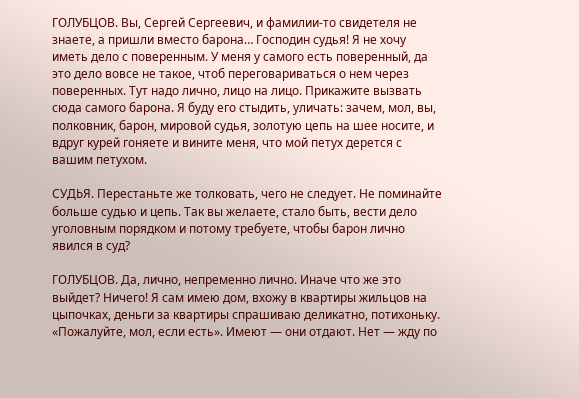ГОЛУБЦОВ. Вы, Сергей Сергеевич, и фамилии-то свидетеля не знаете, а пришли вместо барона… Господин судья! Я не хочу иметь дело с поверенным. У меня у самого есть поверенный, да это дело вовсе не такое, чтоб переговариваться о нем через поверенных. Тут надо лично, лицо на лицо. Прикажите вызвать сюда самого барона. Я буду его стыдить, уличать: зачем, мол, вы, полковник, барон, мировой судья, золотую цепь на шее носите, и вдруг курей гоняете и вините меня, что мой петух дерется с вашим петухом.

СУДЬЯ. Перестаньте же толковать, чего не следует. Не поминайте больше судью и цепь. Так вы желаете, стало быть, вести дело уголовным порядком и потому требуете, чтобы барон лично явился в суд?

ГОЛУБЦОВ. Да, лично, непременно лично. Иначе что же это выйдет? Ничего! Я сам имею дом, вхожу в квартиры жильцов на цыпочках, деньги за квартиры спрашиваю деликатно, потихоньку. «Пожалуйте, мол, если есть». Имеют — они отдают. Нет — жду по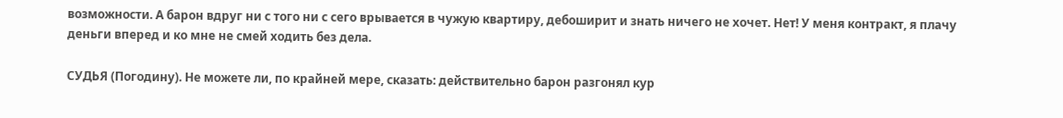возможности. А барон вдруг ни с того ни с сего врывается в чужую квартиру, дебоширит и знать ничего не хочет. Нет! У меня контракт, я плачу деньги вперед и ко мне не смей ходить без дела.

СУДЬЯ (Погодину). Не можете ли, по крайней мере, сказать: действительно барон разгонял кур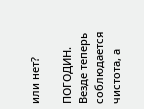или нет?

ПОГОДИН. Везде теперь соблюдается чистота, а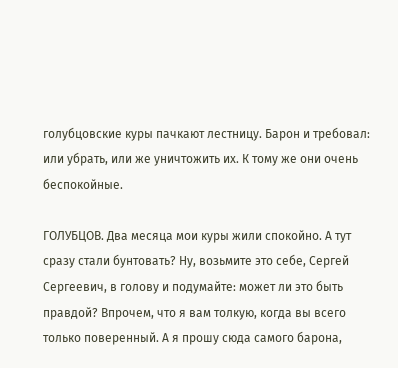голубцовские куры пачкают лестницу. Барон и требовал: или убрать, или же уничтожить их. К тому же они очень беспокойные.

ГОЛУБЦОВ. Два месяца мои куры жили спокойно. А тут сразу стали бунтовать? Ну, возьмите это себе, Сергей Сергеевич, в голову и подумайте: может ли это быть правдой? Впрочем, что я вам толкую, когда вы всего только поверенный. А я прошу сюда самого барона,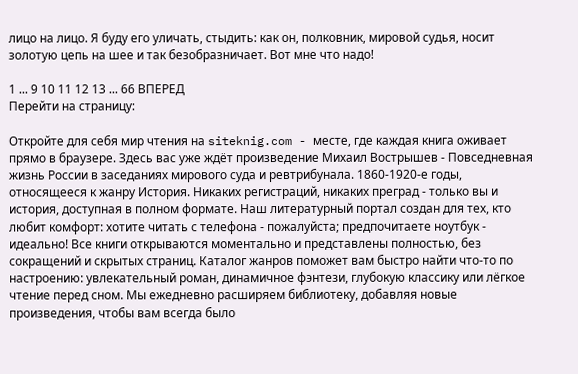лицо на лицо. Я буду его уличать, стыдить: как он, полковник, мировой судья, носит золотую цепь на шее и так безобразничает. Вот мне что надо!

1 ... 9 10 11 12 13 ... 66 ВПЕРЕД
Перейти на страницу:

Откройте для себя мир чтения на siteknig.com - месте, где каждая книга оживает прямо в браузере. Здесь вас уже ждёт произведение Михаил Вострышев - Повседневная жизнь России в заседаниях мирового суда и ревтрибунала. 1860-1920-е годы, относящееся к жанру История. Никаких регистраций, никаких преград - только вы и история, доступная в полном формате. Наш литературный портал создан для тех, кто любит комфорт: хотите читать с телефона - пожалуйста; предпочитаете ноутбук - идеально! Все книги открываются моментально и представлены полностью, без сокращений и скрытых страниц. Каталог жанров поможет вам быстро найти что-то по настроению: увлекательный роман, динамичное фэнтези, глубокую классику или лёгкое чтение перед сном. Мы ежедневно расширяем библиотеку, добавляя новые произведения, чтобы вам всегда было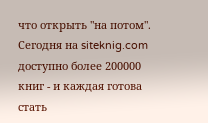что открыть "на потом". Сегодня на siteknig.com доступно более 200000 книг - и каждая готова стать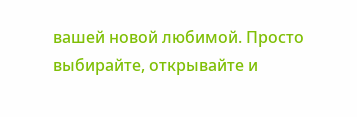вашей новой любимой. Просто выбирайте, открывайте и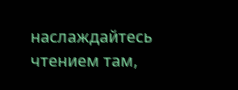наслаждайтесь чтением там,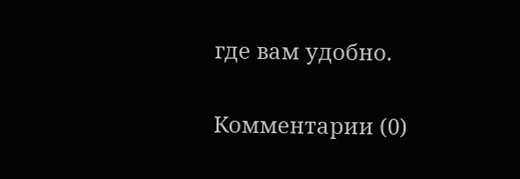где вам удобно.

Комментарии (0)